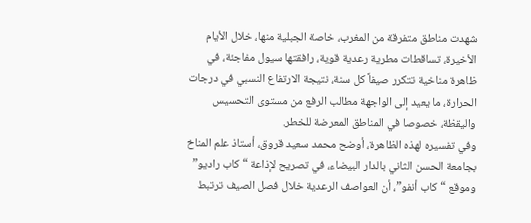شهدت مناطق متفرقة من المغرب، خاصة الجبلية منها، خلال الأيام الأخيرة، تساقطات مطرية رعدية قوية، رافقتها سيول مفاجئة، في ظاهرة مناخية تتكرر صيفاً كل سنة، نتيجة الارتفاع النسبي في درجات الحرارة، ما يعيد إلى الواجهة مطالب الرفع من مستوى التحسيس واليقظة، خصوصا في المناطق المعرضة للخطر.
وفي تفسيره لهذه الظاهرة، أوضح محمد سعيد قروق، أستاذ علم المناخ بجامعة الحسن الثاني بالدار البيضاء، في تصريح لإذاعة “كاب راديو” وموقع “كاب أنفو”، أن العواصف الرعدية خلال فصل الصيف ترتبط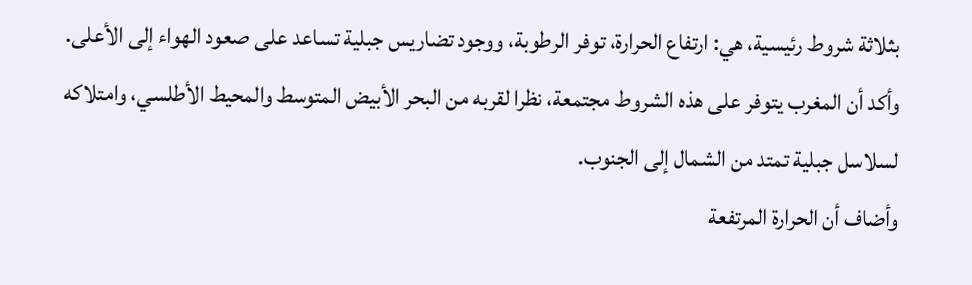بثلاثة شروط رئيسية، هي: ارتفاع الحرارة، توفر الرطوبة، ووجود تضاريس جبلية تساعد على صعود الهواء إلى الأعلى.
وأكد أن المغرب يتوفر على هذه الشروط مجتمعة، نظرا لقربه من البحر الأبيض المتوسط والمحيط الأطلسي، وامتلاكه لسلاسل جبلية تمتد من الشمال إلى الجنوب.
وأضاف أن الحرارة المرتفعة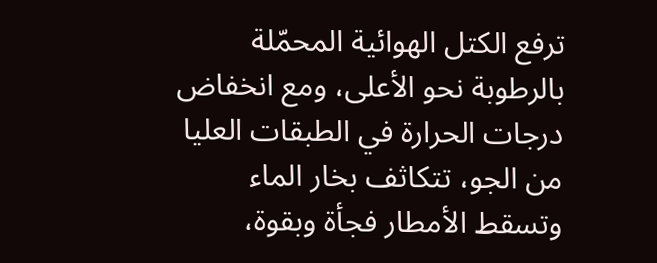ترفع الكتل الهوائية المحمّلة بالرطوبة نحو الأعلى، ومع انخفاض درجات الحرارة في الطبقات العليا من الجو، تتكاثف بخار الماء وتسقط الأمطار فجأة وبقوة،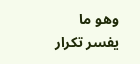وهو ما يفسر تكرار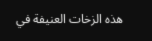هذه الزخات العنيفة في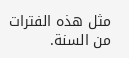مثل هذه الفترات من السنة.